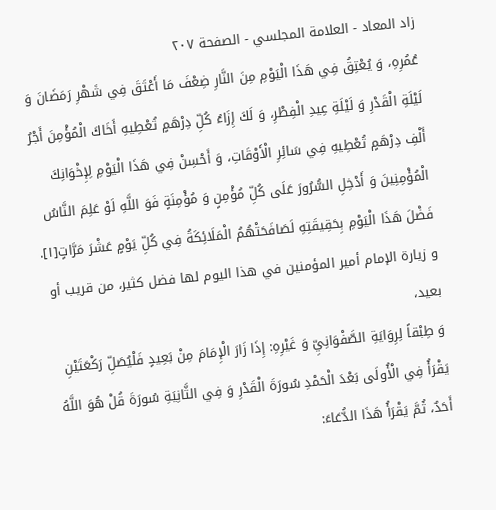زاد المعاد - العلامة المجلسي - الصفحة ٢٠٧
عُمُرِهِ، وَ يُعْتِقُ فِي هَذَا الْيَوْمِ مِنَ النَّارِ ضِعْفَ مَا أَعْتَقَ فِي شَهْرِ رَمَضَانَ وَ لَيْلَةِ الْقَدْرِ وَ لَيْلَةِ عِيدِ الْفِطْرِ، وَ لَكَ إِزَاءُ كُلِّ دِرْهَمٍ تُعْطِيهِ أَخَاكَ الْمُؤْمِنَ أَجْرُ أَلْفِ دِرْهَمٍ تُعْطِيهِ فِي سَائِرِ الْأَوْقَاتِ، وَ أَحْسِنْ فِي هَذَا الْيَوْمِ لِإِخْوَانِكَ الْمُؤْمِنِينَ وَ أَدْخِلِ السُّرُورَ عَلَى كُلِّ مُؤْمِنٍ وَ مُؤْمِنَةٍ فَوَ اللَّهِ لَوْ عَلِمَ النَّاسُ فَضْلَ هَذَا الْيَوْمِ بِحَقِيقَتِهِ لَصَافَحَتْهُمُ الْمَلَائِكَةُ فِي كُلِّ يَوْمٍ عَشْرَ مَرَّاتٍ[١].
و زيارة الإمام أمير المؤمنين في هذا اليوم لها فضل كثير، من قريب أو بعيد،
وَ طِبْقاً لِرِوَايَةِ الصَّفْوَانِيِّ وَ غَيْرِهِ: إِذَا زَارَ الْإِمَامَ مِنْ بَعِيدٍ فَلْيُصَلِّ رَكْعَتَيْنِ يَقْرَأُ فِي الْأُولَى بَعْدَ الْحَمْدِ سُورَةَ الْقَدْرِ وَ فِي الثَّانِيَةِ سُورَةَ قُلْ هُوَ اللَّهُ أَحَدٌ، ثُمَّ يَقْرَأُ هَذَا الدُّعَاءَ: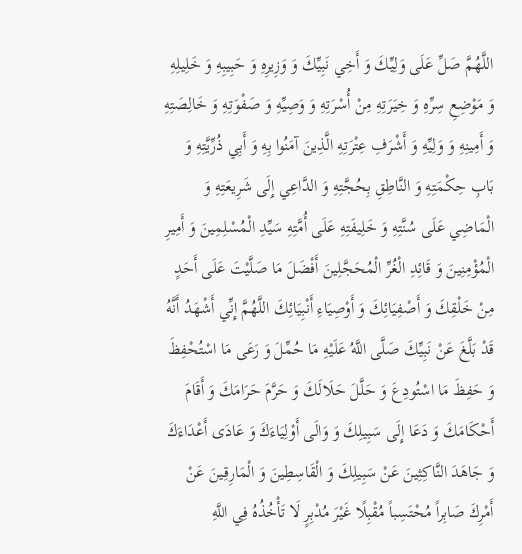اللَّهُمَّ صَلِّ عَلَى وَلِيِّكَ وَ أَخِي نَبِيِّكَ وَ وَزِيرِهِ وَ حَبِيبِهِ وَ خَلِيلِهِ وَ مَوْضِعِ سِرِّهِ وَ خِيَرَتِهِ مِنْ أُسْرَتِهِ وَ وَصِيِّهِ وَ صَفْوَتِهِ وَ خَالِصَتِهِ وَ أَمِينِهِ وَ وَلِيِّهِ وَ أَشْرَفِ عِتْرَتِهِ الَّذِينَ آمَنُوا بِهِ وَ أَبِي ذُرِّيَّتِهِ وَ بَابِ حِكْمَتِهِ وَ النَّاطِقِ بِحُجَّتِهِ وَ الدَّاعِي إِلَى شَرِيعَتِهِ وَ الْمَاضِي عَلَى سُنَّتِهِ وَ خَلِيفَتِهِ عَلَى أُمَّتِهِ سَيِّدِ الْمُسْلِمِينَ وَ أَمِيرِ الْمُؤْمِنِينَ وَ قَائِدِ الْغُرِّ الْمُحَجَّلِينَ أَفْضَلَ مَا صَلَّيْتَ عَلَى أَحَدٍ مِنْ خَلْقِكَ وَ أَصْفِيَائِكَ وَ أَوْصِيَاءِ أَنْبِيَائِكَ اللَّهُمَّ إِنِّي أَشْهَدُ أَنَّهُ قَدْ بَلَّغَ عَنْ نَبِيِّكَ صَلَّى اللَّهُ عَلَيْهِ مَا حُمِّلَ وَ رَعَى مَا اسْتُحْفِظَ وَ حَفِظَ مَا اسْتُودِعَ وَ حَلَّلَ حَلَالَكَ وَ حَرَّمَ حَرَامَكَ وَ أَقَامَ أَحْكَامَكَ وَ دَعَا إِلَى سَبِيلِكَ وَ وَالَى أَوْلِيَاءَكَ وَ عَادَى أَعْدَاءَكَ وَ جَاهَدَ النَّاكِثِينَ عَنْ سَبِيلِكَ وَ الْقَاسِطِينَ وَ الْمَارِقِينَ عَنْ أَمْرِكَ صَابِراً مُحْتَسِباً مُقْبِلًا غَيْرَ مُدْبِرٍ لَا تَأْخُذُهُ فِي اللَّهِ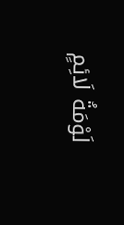لَوْمَةُ لَائِمٍ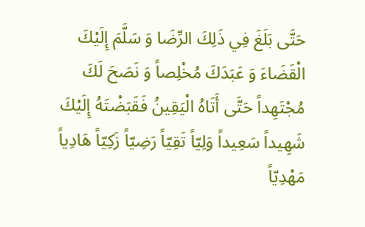حَتَّى بَلَغَ فِي ذَلِكَ الرِّضَا وَ سَلَّمَ إِلَيْكَ الْقَضَاءَ وَ عَبَدَكَ مُخْلِصاً وَ نَصَحَ لَكَ مُجْتَهِداً حَتَّى أَتَاهُ الْيَقِينُ فَقَبَضْتَهُ إِلَيْكَ شَهِيداً سَعِيداً وَلِيّاً تَقِيّاً رَضِيّاً زَكِيّاً هَادِياً مَهْدِيّاً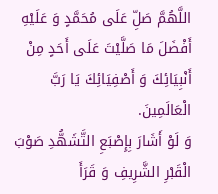اللَّهُمَّ صَلِّ عَلَى مُحَمَّدٍ وَ عَلَيْهِ أَفْضَلَ مَا صَلَّيْتَ عَلَى أَحَدٍ مِنْ أَنْبِيَائِكَ وَ أَصْفِيَائِكَ يَا رَبَّ الْعَالَمِينَ.
وَ لَوْ أَشَارَ بِإِصْبَعِ التَّشَهُّدِ صَوْبَ الْقَبْرِ الشَّرِيفِ وَ قَرَأَ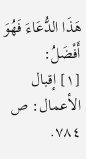هَذَا الدُّعَاءَ فَهُوَ أَفْضَلُ:
[١] إقبال الأعمال: ص ٧٨٤.